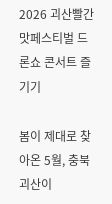2026 괴산빨간맛페스티벌 드론쇼 콘서트 즐기기

봄이 제대로 찾아온 5월, 충북 괴산이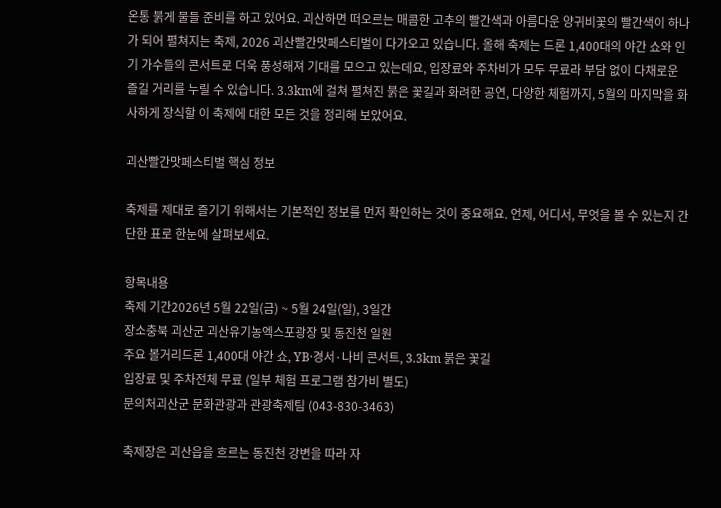온통 붉게 물들 준비를 하고 있어요. 괴산하면 떠오르는 매콤한 고추의 빨간색과 아름다운 양귀비꽃의 빨간색이 하나가 되어 펼쳐지는 축제, 2026 괴산빨간맛페스티벌이 다가오고 있습니다. 올해 축제는 드론 1,400대의 야간 쇼와 인기 가수들의 콘서트로 더욱 풍성해져 기대를 모으고 있는데요, 입장료와 주차비가 모두 무료라 부담 없이 다채로운 즐길 거리를 누릴 수 있습니다. 3.3km에 걸쳐 펼쳐진 붉은 꽃길과 화려한 공연, 다양한 체험까지, 5월의 마지막을 화사하게 장식할 이 축제에 대한 모든 것을 정리해 보았어요.

괴산빨간맛페스티벌 핵심 정보

축제를 제대로 즐기기 위해서는 기본적인 정보를 먼저 확인하는 것이 중요해요. 언제, 어디서, 무엇을 볼 수 있는지 간단한 표로 한눈에 살펴보세요.

항목내용
축제 기간2026년 5월 22일(금) ~ 5월 24일(일), 3일간
장소충북 괴산군 괴산유기농엑스포광장 및 동진천 일원
주요 볼거리드론 1,400대 야간 쇼, YB·경서·나비 콘서트, 3.3km 붉은 꽃길
입장료 및 주차전체 무료 (일부 체험 프로그램 참가비 별도)
문의처괴산군 문화관광과 관광축제팀 (043-830-3463)

축제장은 괴산읍을 흐르는 동진천 강변을 따라 자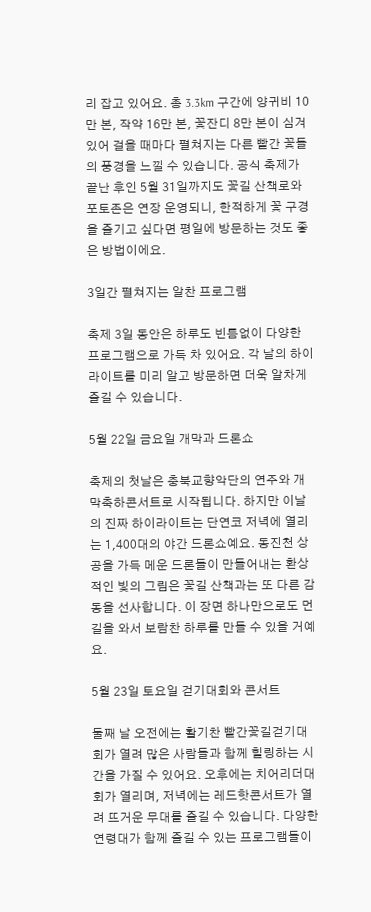리 잡고 있어요. 총 3.3km 구간에 양귀비 10만 본, 작약 16만 본, 꽃잔디 8만 본이 심겨 있어 걸을 때마다 펼쳐지는 다른 빨간 꽃들의 풍경을 느낄 수 있습니다. 공식 축제가 끝난 후인 5월 31일까지도 꽃길 산책로와 포토존은 연장 운영되니, 한적하게 꽃 구경을 즐기고 싶다면 평일에 방문하는 것도 좋은 방법이에요.

3일간 펼쳐지는 알찬 프로그램

축제 3일 동안은 하루도 빈틈없이 다양한 프로그램으로 가득 차 있어요. 각 날의 하이라이트를 미리 알고 방문하면 더욱 알차게 즐길 수 있습니다.

5월 22일 금요일 개막과 드론쇼

축제의 첫날은 충북교향악단의 연주와 개막축하콘서트로 시작됩니다. 하지만 이날의 진짜 하이라이트는 단연코 저녁에 열리는 1,400대의 야간 드론쇼예요. 동진천 상공을 가득 메운 드론들이 만들어내는 환상적인 빛의 그림은 꽃길 산책과는 또 다른 감동을 선사합니다. 이 장면 하나만으로도 먼 길을 와서 보람찬 하루를 만들 수 있을 거예요.

5월 23일 토요일 걷기대회와 콘서트

둘째 날 오전에는 활기찬 빨간꽃길걷기대회가 열려 많은 사람들과 함께 힐링하는 시간을 가질 수 있어요. 오후에는 치어리더대회가 열리며, 저녁에는 레드핫콘서트가 열려 뜨거운 무대를 즐길 수 있습니다. 다양한 연령대가 함께 즐길 수 있는 프로그램들이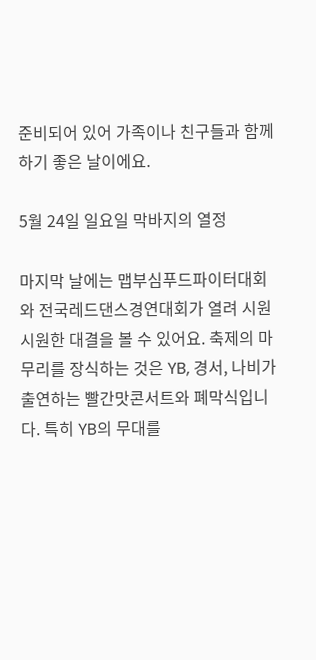준비되어 있어 가족이나 친구들과 함께하기 좋은 날이에요.

5월 24일 일요일 막바지의 열정

마지막 날에는 맵부심푸드파이터대회와 전국레드댄스경연대회가 열려 시원시원한 대결을 볼 수 있어요. 축제의 마무리를 장식하는 것은 YB, 경서, 나비가 출연하는 빨간맛콘서트와 폐막식입니다. 특히 YB의 무대를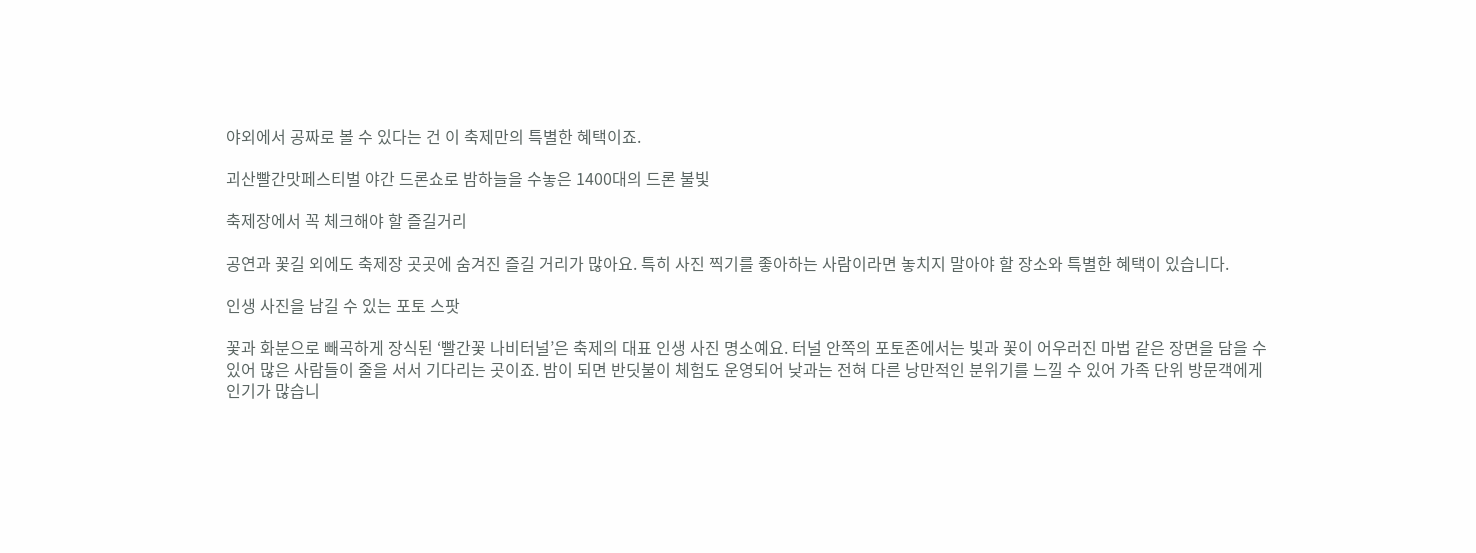야외에서 공짜로 볼 수 있다는 건 이 축제만의 특별한 혜택이죠.

괴산빨간맛페스티벌 야간 드론쇼로 밤하늘을 수놓은 1400대의 드론 불빛

축제장에서 꼭 체크해야 할 즐길거리

공연과 꽃길 외에도 축제장 곳곳에 숨겨진 즐길 거리가 많아요. 특히 사진 찍기를 좋아하는 사람이라면 놓치지 말아야 할 장소와 특별한 혜택이 있습니다.

인생 사진을 남길 수 있는 포토 스팟

꽃과 화분으로 빼곡하게 장식된 ‘빨간꽃 나비터널’은 축제의 대표 인생 사진 명소예요. 터널 안쪽의 포토존에서는 빛과 꽃이 어우러진 마법 같은 장면을 담을 수 있어 많은 사람들이 줄을 서서 기다리는 곳이죠. 밤이 되면 반딧불이 체험도 운영되어 낮과는 전혀 다른 낭만적인 분위기를 느낄 수 있어 가족 단위 방문객에게 인기가 많습니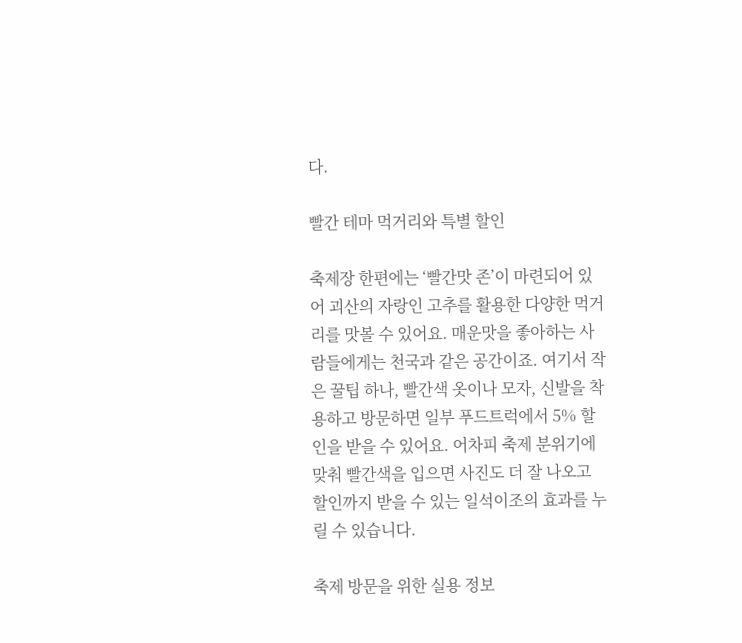다.

빨간 테마 먹거리와 특별 할인

축제장 한편에는 ‘빨간맛 존’이 마련되어 있어 괴산의 자랑인 고추를 활용한 다양한 먹거리를 맛볼 수 있어요. 매운맛을 좋아하는 사람들에게는 천국과 같은 공간이죠. 여기서 작은 꿀팁 하나, 빨간색 옷이나 모자, 신발을 착용하고 방문하면 일부 푸드트럭에서 5% 할인을 받을 수 있어요. 어차피 축제 분위기에 맞춰 빨간색을 입으면 사진도 더 잘 나오고 할인까지 받을 수 있는 일석이조의 효과를 누릴 수 있습니다.

축제 방문을 위한 실용 정보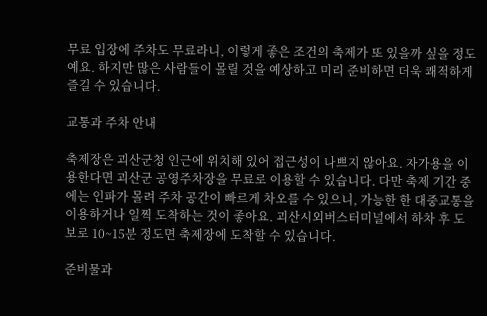무료 입장에 주차도 무료라니, 이렇게 좋은 조건의 축제가 또 있을까 싶을 정도예요. 하지만 많은 사람들이 몰릴 것을 예상하고 미리 준비하면 더욱 쾌적하게 즐길 수 있습니다.

교통과 주차 안내

축제장은 괴산군청 인근에 위치해 있어 접근성이 나쁘지 않아요. 자가용을 이용한다면 괴산군 공영주차장을 무료로 이용할 수 있습니다. 다만 축제 기간 중에는 인파가 몰려 주차 공간이 빠르게 차오를 수 있으니, 가능한 한 대중교통을 이용하거나 일찍 도착하는 것이 좋아요. 괴산시외버스터미널에서 하차 후 도보로 10~15분 정도면 축제장에 도착할 수 있습니다.

준비물과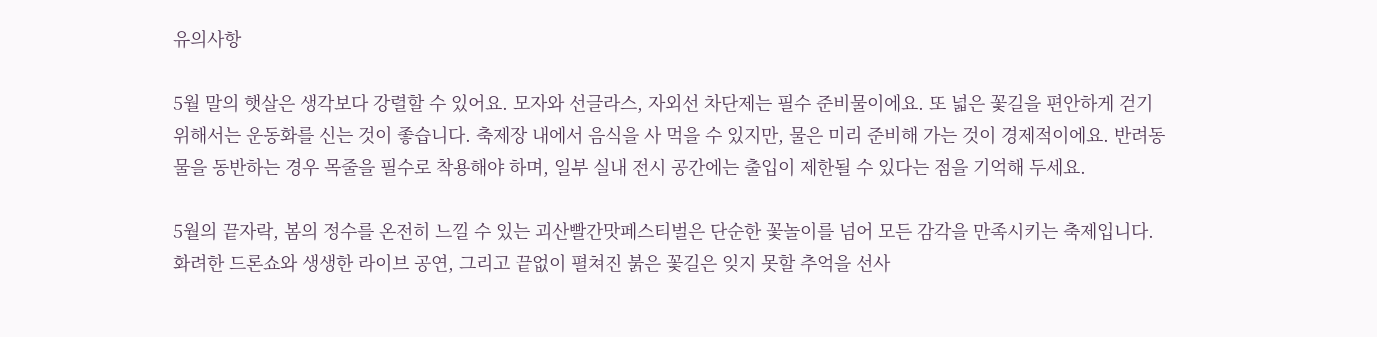유의사항

5월 말의 햇살은 생각보다 강렬할 수 있어요. 모자와 선글라스, 자외선 차단제는 필수 준비물이에요. 또 넓은 꽃길을 편안하게 걷기 위해서는 운동화를 신는 것이 좋습니다. 축제장 내에서 음식을 사 먹을 수 있지만, 물은 미리 준비해 가는 것이 경제적이에요. 반려동물을 동반하는 경우 목줄을 필수로 착용해야 하며, 일부 실내 전시 공간에는 출입이 제한될 수 있다는 점을 기억해 두세요.

5월의 끝자락, 봄의 정수를 온전히 느낄 수 있는 괴산빨간맛페스티벌은 단순한 꽃놀이를 넘어 모든 감각을 만족시키는 축제입니다. 화려한 드론쇼와 생생한 라이브 공연, 그리고 끝없이 펼쳐진 붉은 꽃길은 잊지 못할 추억을 선사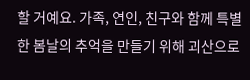할 거예요. 가족, 연인, 친구와 함께 특별한 봄날의 추억을 만들기 위해 괴산으로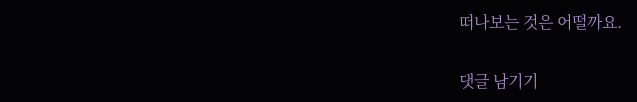떠나보는 것은 어떨까요.

댓글 남기기